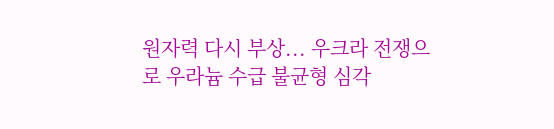원자력 다시 부상... 우크라 전쟁으로 우라늄 수급 불균형 심각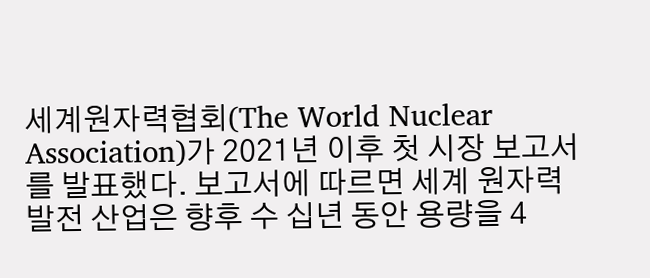세계원자력협회(The World Nuclear Association)가 2021년 이후 첫 시장 보고서를 발표했다. 보고서에 따르면 세계 원자력 발전 산업은 향후 수 십년 동안 용량을 4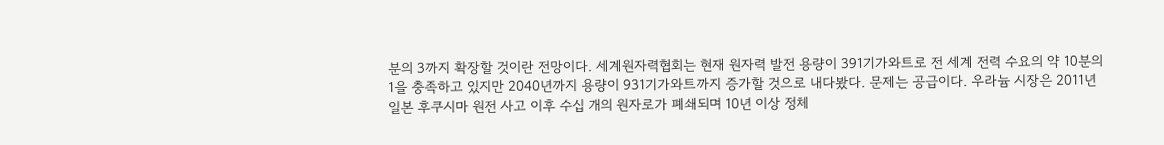분의 3까지 확장할 것이란 전망이다. 세계원자력협회는 현재 원자력 발전 용량이 391기가와트로 전 세계 전력 수요의 약 10분의 1을 충족하고 있지만 2040년까지 용량이 931기가와트까지 증가할 것으로 내다봤다. 문제는 공급이다. 우라늄 시장은 2011년 일본 후쿠시마 원전 사고 이후 수십 개의 원자로가 폐쇄되며 10년 이상 정체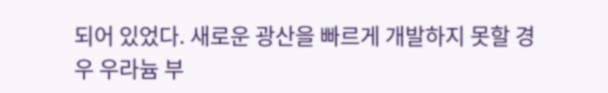되어 있었다. 새로운 광산을 빠르게 개발하지 못할 경우 우라늄 부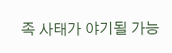족 사태가 야기될 가능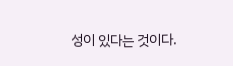성이 있다는 것이다.